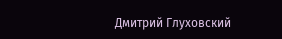Дмитрий Глуховский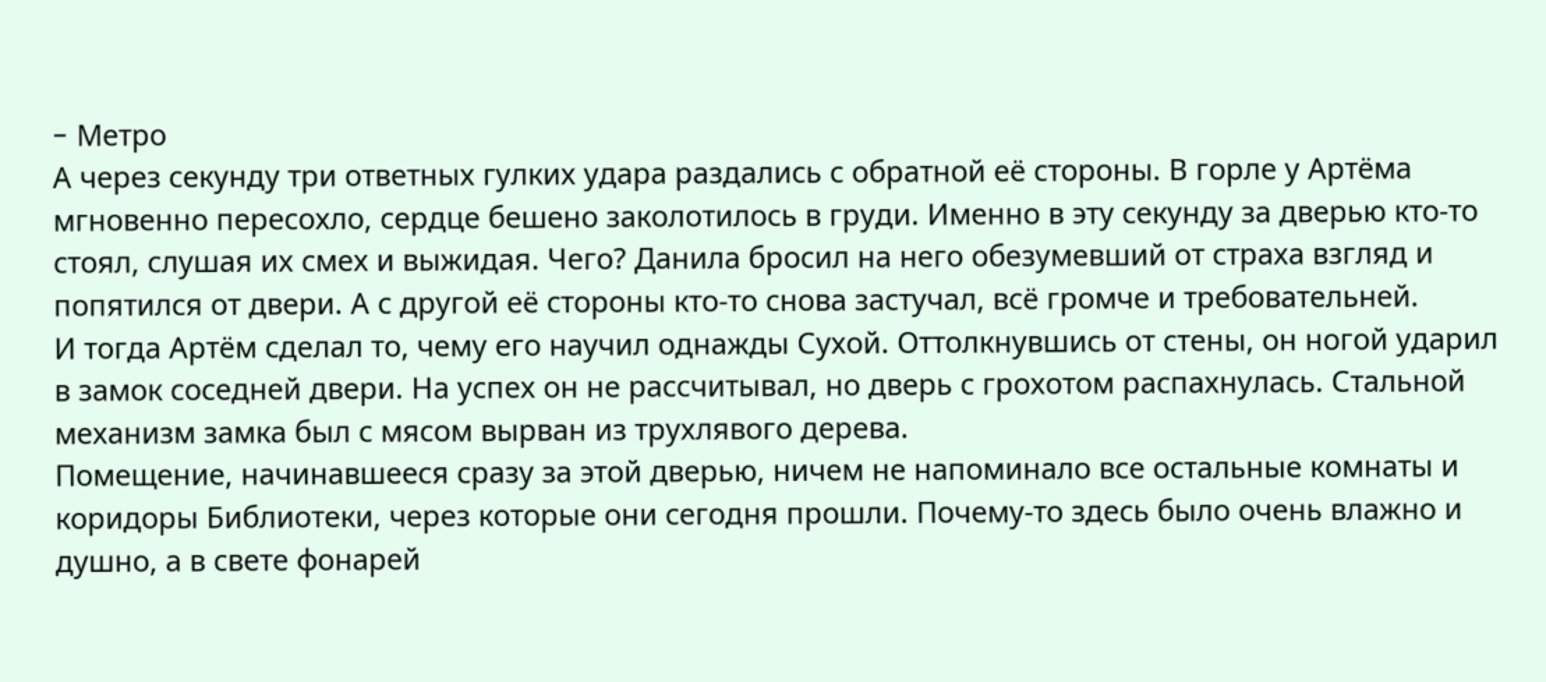- Mетро
А через секунду три ответных гулких удара раздались с обратной её стороны. В горле у Артёма мгновенно пересохло, сердце бешено заколотилось в груди. Именно в эту секунду за дверью кто-то стоял, слушая их смех и выжидая. Чего? Данила бросил на него обезумевший от страха взгляд и попятился от двери. А с другой её стороны кто-то снова застучал, всё громче и требовательней.
И тогда Артём сделал то, чему его научил однажды Сухой. Оттолкнувшись от стены, он ногой ударил в замок соседней двери. На успех он не рассчитывал, но дверь с грохотом распахнулась. Стальной механизм замка был с мясом вырван из трухлявого дерева.
Помещение, начинавшееся сразу за этой дверью, ничем не напоминало все остальные комнаты и коридоры Библиотеки, через которые они сегодня прошли. Почему-то здесь было очень влажно и душно, а в свете фонарей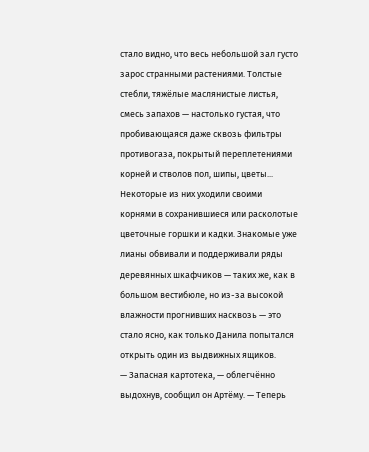стало видно, что весь небольшой зал густо зарос странными растениями. Толстые стебли, тяжёлые маслянистые листья, смесь запахов — настолько густая, что пробивающаяся даже сквозь фильтры противогаза, покрытый переплетениями корней и стволов пол, шипы, цветы... Некоторые из них уходили своими корнями в сохранившиеся или расколотые цветочные горшки и кадки. Знакомые уже лианы обвивали и поддерживали ряды деревянных шкафчиков — таких же, как в большом вестибюле, но из-за высокой влажности прогнивших насквозь — это стало ясно, как только Данила попытался открыть один из выдвижных ящиков.
— Запасная картотека, — облегчённо выдохнув, сообщил он Артёму. — Теперь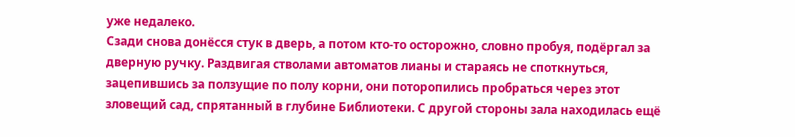уже недалеко.
Сзади снова донёсся стук в дверь, а потом кто-то осторожно, словно пробуя, подёргал за дверную ручку. Раздвигая стволами автоматов лианы и стараясь не споткнуться, зацепившись за ползущие по полу корни, они поторопились пробраться через этот зловещий сад, спрятанный в глубине Библиотеки. С другой стороны зала находилась ещё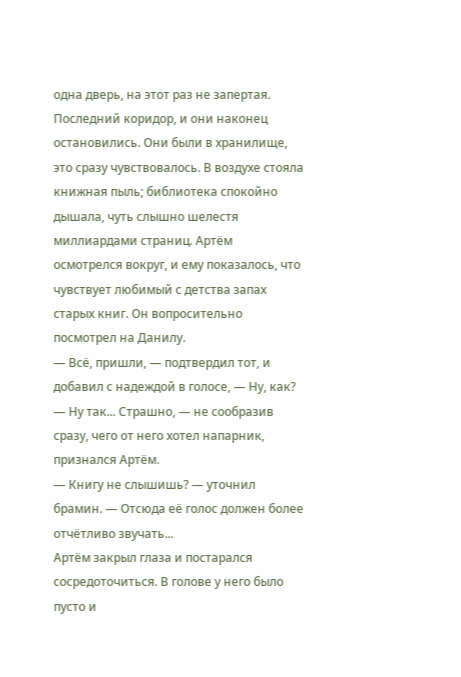одна дверь, на этот раз не запертая. Последний коридор, и они наконец остановились. Они были в хранилище, это сразу чувствовалось. В воздухе стояла книжная пыль; библиотека спокойно дышала, чуть слышно шелестя миллиардами страниц. Артём осмотрелся вокруг, и ему показалось, что чувствует любимый с детства запах старых книг. Он вопросительно посмотрел на Данилу.
— Всё, пришли, — подтвердил тот, и добавил с надеждой в голосе, — Ну, как?
— Ну так... Страшно, — не сообразив сразу, чего от него хотел напарник, признался Артём.
— Книгу не слышишь? — уточнил брамин. — Отсюда её голос должен более отчётливо звучать...
Артём закрыл глаза и постарался сосредоточиться. В голове у него было пусто и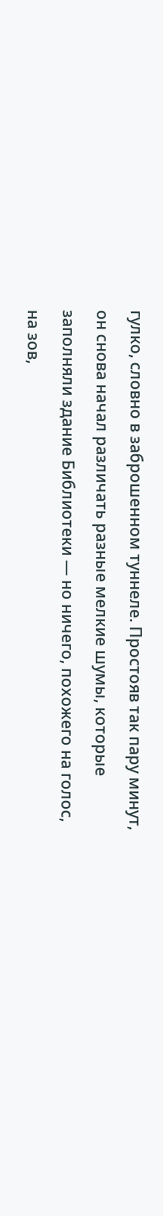гулко, словно в заброшенном туннеле. Простояв так пару минут, он снова начал различать разные мелкие шумы, которые заполняли здание Библиотеки — но ничего, похожего на голос, на зов,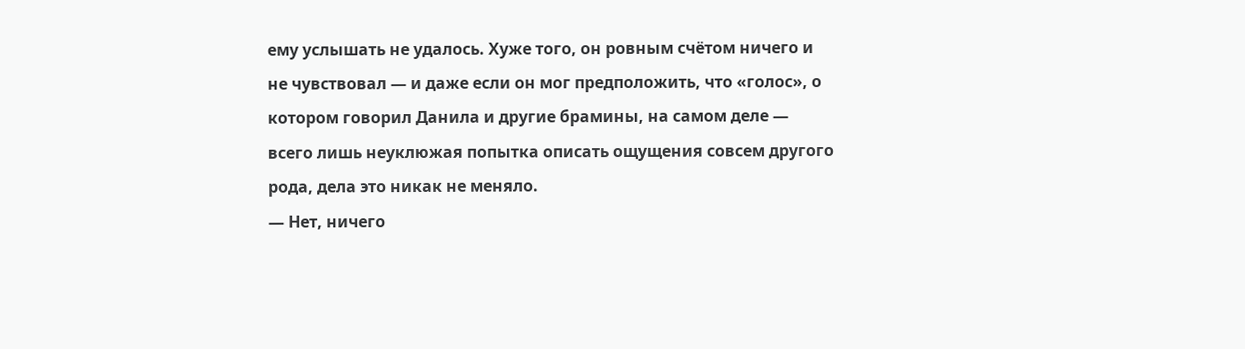ему услышать не удалось. Хуже того, он ровным счётом ничего и не чувствовал — и даже если он мог предположить, что «голос», о котором говорил Данила и другие брамины, на самом деле — всего лишь неуклюжая попытка описать ощущения совсем другого рода, дела это никак не меняло.
— Нет, ничего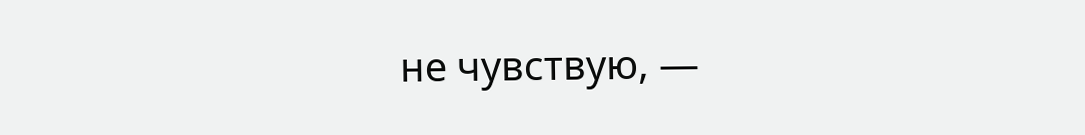не чувствую, —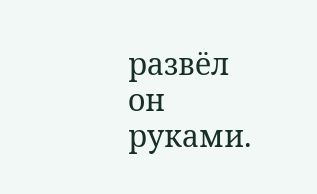развёл он руками.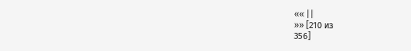«« ||
»» [210 из
356]